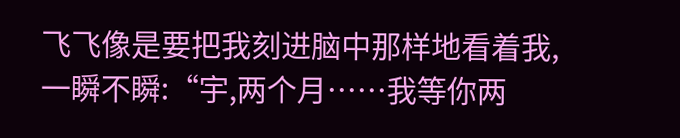飞飞像是要把我刻进脑中那样地看着我,一瞬不瞬:“宇,两个月……我等你两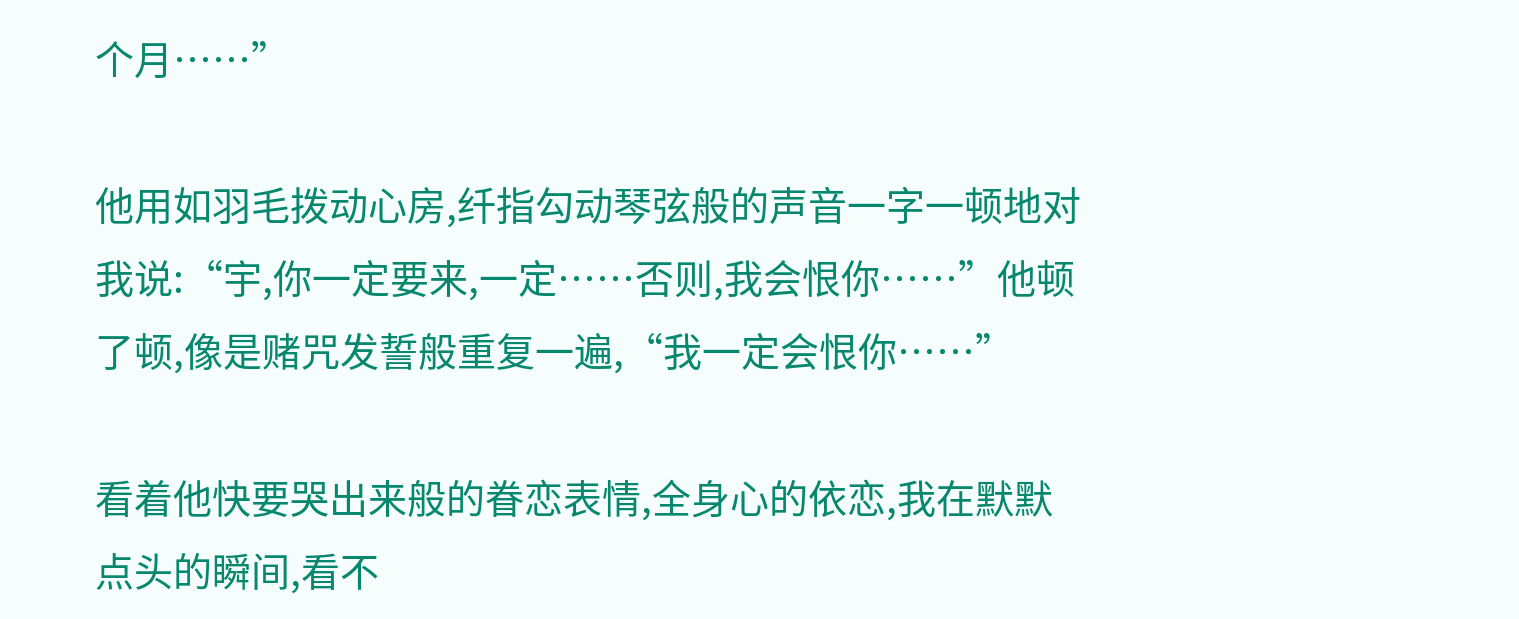个月……”

他用如羽毛拨动心房,纤指勾动琴弦般的声音一字一顿地对我说:“宇,你一定要来,一定……否则,我会恨你……”他顿了顿,像是赌咒发誓般重复一遍,“我一定会恨你……”

看着他快要哭出来般的眷恋表情,全身心的依恋,我在默默点头的瞬间,看不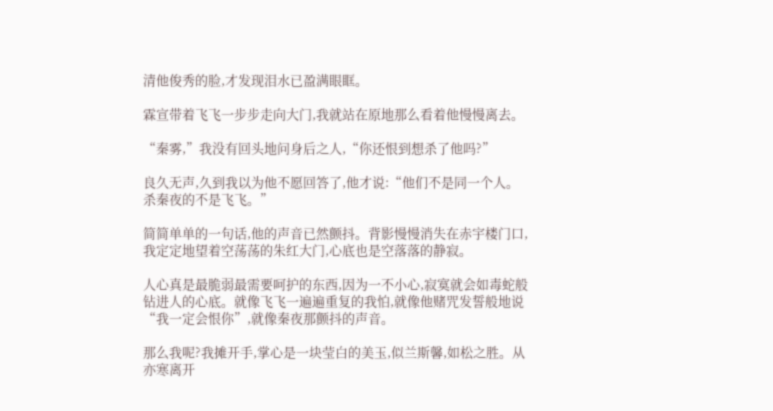清他俊秀的脸,才发现泪水已盈满眼眶。

霖宣带着飞飞一步步走向大门,我就站在原地那么看着他慢慢离去。

“秦雾,”我没有回头地问身后之人,“你还恨到想杀了他吗?”

良久无声,久到我以为他不愿回答了,他才说:“他们不是同一个人。杀秦夜的不是飞飞。”

简简单单的一句话,他的声音已然颤抖。背影慢慢消失在赤宇楼门口,我定定地望着空荡荡的朱红大门,心底也是空落落的静寂。

人心真是最脆弱最需要呵护的东西,因为一不小心,寂寞就会如毒蛇般钻进人的心底。就像飞飞一遍遍重复的我怕,就像他赌咒发誓般地说“我一定会恨你”,就像秦夜那颤抖的声音。

那么我呢?我摊开手,掌心是一块莹白的美玉,似兰斯馨,如松之胜。从亦寒离开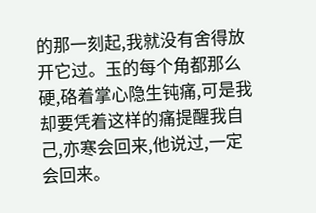的那一刻起,我就没有舍得放开它过。玉的每个角都那么硬,硌着掌心隐生钝痛,可是我却要凭着这样的痛提醒我自己,亦寒会回来,他说过,一定会回来。